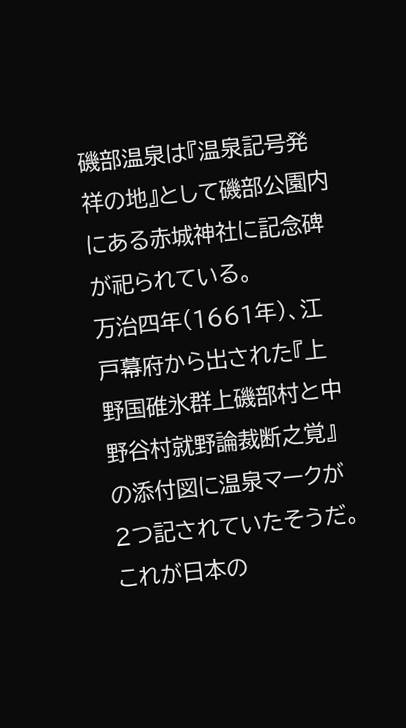磯部温泉は『温泉記号発祥の地』として磯部公園内にある赤城神社に記念碑が祀られている。
万治四年(1661年)、江戸幕府から出された『上野国碓氷群上磯部村と中野谷村就野論裁断之覚』の添付図に温泉マークが2つ記されていたそうだ。これが日本の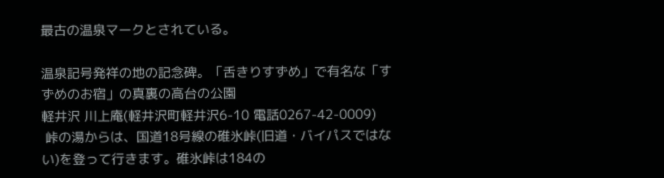最古の温泉マークとされている。

温泉記号発祥の地の記念碑。「舌きりすずめ」で有名な「すずめのお宿」の真裏の高台の公園
軽井沢 川上庵(軽井沢町軽井沢6-10 電話0267-42-0009)
 峠の湯からは、国道18号線の碓氷峠(旧道・バイパスではない)を登って行きます。碓氷峠は184の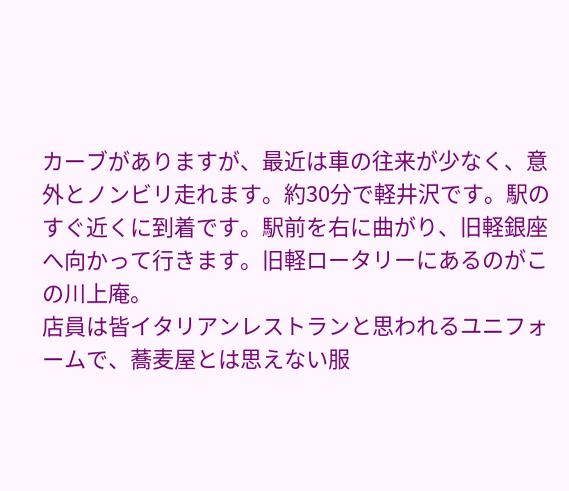カーブがありますが、最近は車の往来が少なく、意外とノンビリ走れます。約30分で軽井沢です。駅のすぐ近くに到着です。駅前を右に曲がり、旧軽銀座へ向かって行きます。旧軽ロータリーにあるのがこの川上庵。
店員は皆イタリアンレストランと思われるユニフォームで、蕎麦屋とは思えない服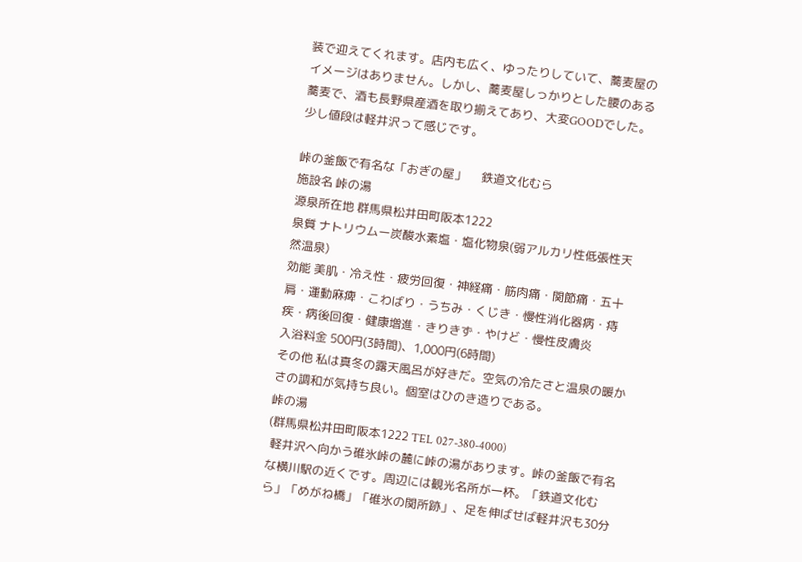装で迎えてくれます。店内も広く、ゆったりしていて、蕎麦屋のイメージはありません。しかし、蕎麦屋しっかりとした腰のある蕎麦で、酒も長野県産酒を取り揃えてあり、大変GOODでした。少し値段は軽井沢って感じです。

峠の釜飯で有名な「おぎの屋」     鉄道文化むら
施設名 峠の湯
源泉所在地 群馬県松井田町阪本1222
泉質 ナトリウムー炭酸水素塩・塩化物泉(弱アルカリ性低張性天然温泉)
効能 美肌・冷え性・疲労回復・神経痛・筋肉痛・関節痛・五十肩・運動麻痺・こわばり・うちみ・くじき・慢性消化器病・痔疾・病後回復・健康増進・きりきず・やけど・慢性皮膚炎
入浴料金 500円(3時間)、1,000円(6時間)
その他 私は真冬の露天風呂が好きだ。空気の冷たさと温泉の暖かさの調和が気持ち良い。個室はひのき造りである。
峠の湯
(群馬県松井田町阪本1222 TEL 027-380-4000)
 軽井沢へ向かう碓氷峠の麓に峠の湯があります。峠の釜飯で有名な横川駅の近くです。周辺には観光名所が一杯。「鉄道文化むら」「めがね橋」「碓氷の関所跡」、足を伸ばせば軽井沢も30分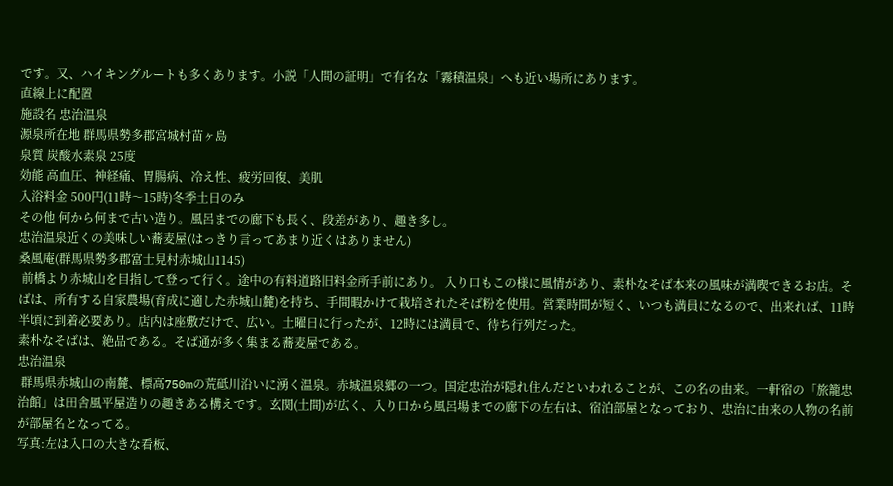です。又、ハイキングルートも多くあります。小説「人間の証明」で有名な「霧積温泉」へも近い場所にあります。
直線上に配置
施設名 忠治温泉
源泉所在地 群馬県勢多郡宮城村苗ヶ島
泉質 炭酸水素泉 25度
効能 高血圧、神経痛、胃腸病、冷え性、疲労回復、美肌
入浴料金 500円(11時〜15時)冬季土日のみ
その他 何から何まで古い造り。風呂までの廊下も長く、段差があり、趣き多し。
忠治温泉近くの美味しい蕎麦屋(はっきり言ってあまり近くはありません)
桑風庵(群馬県勢多郡富士見村赤城山1145)
 前橋より赤城山を目指して登って行く。途中の有料道路旧料金所手前にあり。 入り口もこの様に風情があり、素朴なそば本来の風味が満喫できるお店。そばは、所有する自家農場(育成に適した赤城山麓)を持ち、手間暇かけて栽培されたそば粉を使用。営業時間が短く、いつも満員になるので、出来れば、11時半頃に到着必要あり。店内は座敷だけで、広い。土曜日に行ったが、12時には満員で、待ち行列だった。
素朴なそばは、絶品である。そば通が多く集まる蕎麦屋である。
忠治温泉
 群馬県赤城山の南麓、標高750mの荒砥川沿いに湧く温泉。赤城温泉郷の一つ。国定忠治が隠れ住んだといわれることが、この名の由来。一軒宿の「旅籠忠治館」は田舎風平屋造りの趣きある構えです。玄関(土間)が広く、入り口から風呂場までの廊下の左右は、宿泊部屋となっており、忠治に由来の人物の名前が部屋名となってる。
写真:左は入口の大きな看板、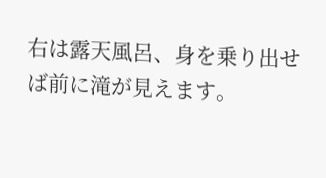右は露天風呂、身を乗り出せば前に滝が見えます。